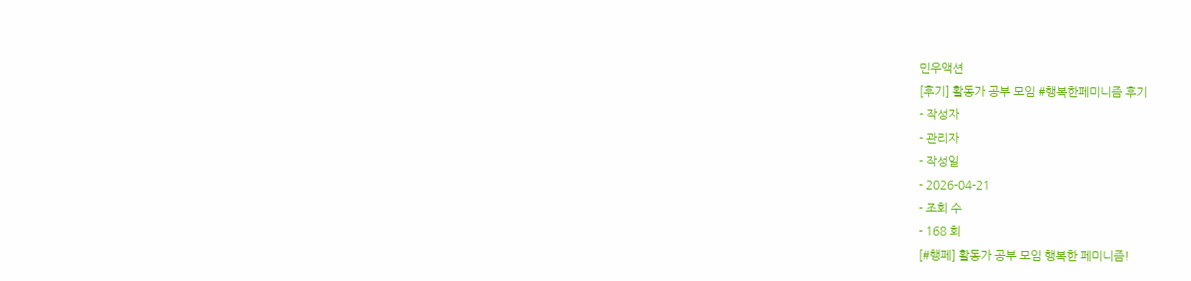민우액션
[후기] 활동가 공부 모임 #행복한페미니즘 후기
- 작성자
- 관리자
- 작성일
- 2026-04-21
- 조회 수
- 168 회
[#행페] 활동가 공부 모임 행복한 페미니즘!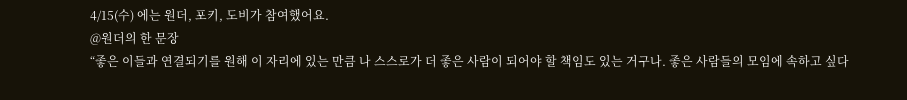4/15(수) 에는 원더, 포키, 도비가 참여했어요.
@원더의 한 문장
“좋은 이들과 연결되기를 원해 이 자리에 있는 만큼 나 스스로가 더 좋은 사람이 되어야 할 책임도 있는 거구나. 좋은 사람들의 모임에 속하고 싶다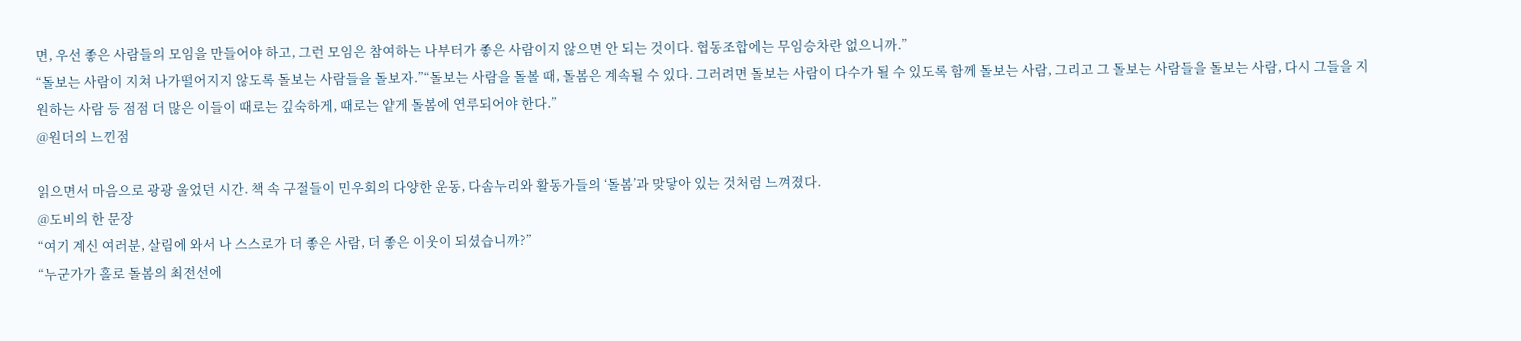면, 우선 좋은 사람들의 모임을 만들어야 하고, 그런 모임은 참여하는 나부터가 좋은 사람이지 않으면 안 되는 것이다. 협동조합에는 무임승차란 없으니까.”
“돌보는 사람이 지쳐 나가떨어지지 않도록 돌보는 사람들을 돌보자.”“돌보는 사람을 돌볼 때, 돌봄은 계속될 수 있다. 그러려면 돌보는 사람이 다수가 될 수 있도록 함께 돌보는 사람, 그리고 그 돌보는 사람들을 돌보는 사람, 다시 그들을 지원하는 사람 등 점점 더 많은 이들이 때로는 깊숙하게, 때로는 얕게 돌봄에 연루되어야 한다.”
@원더의 느낀점

읽으면서 마음으로 광광 울었던 시간. 책 속 구절들이 민우회의 다양한 운동, 다솜누리와 활동가들의 ‘돌봄’과 맞닿아 있는 것처럼 느껴졌다.
@도비의 한 문장
“여기 계신 여러분, 살림에 와서 나 스스로가 더 좋은 사람, 더 좋은 이웃이 되셨습니까?”
“누군가가 홀로 돌봄의 최전선에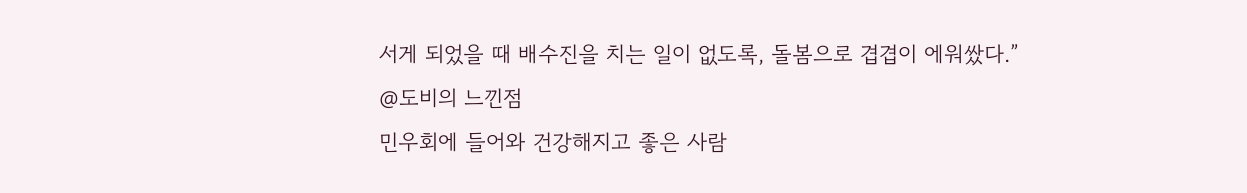서게 되었을 때 배수진을 치는 일이 없도록, 돌봄으로 겹겹이 에워쌌다.”
@도비의 느낀점
민우회에 들어와 건강해지고 좋은 사람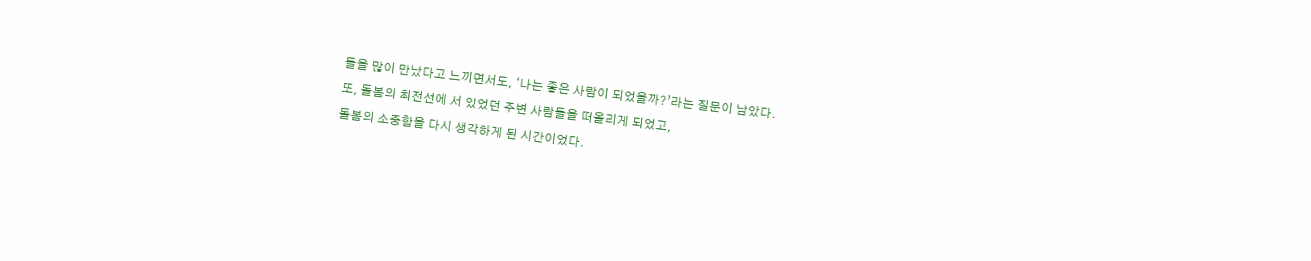들을 많이 만났다고 느끼면서도, ‘나는 좋은 사람이 되었을까?’라는 질문이 남았다.
또, 돌봄의 최전선에 서 있었던 주변 사람들을 떠올리게 되었고,
돌봄의 소중함을 다시 생각하게 된 시간이었다.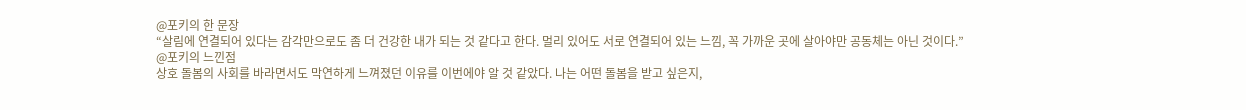@포키의 한 문장
“살림에 연결되어 있다는 감각만으로도 좀 더 건강한 내가 되는 것 같다고 한다. 멀리 있어도 서로 연결되어 있는 느낌, 꼭 가까운 곳에 살아야만 공동체는 아닌 것이다.”
@포키의 느낀점
상호 돌봄의 사회를 바라면서도 막연하게 느껴졌던 이유를 이번에야 알 것 같았다. 나는 어떤 돌봄을 받고 싶은지,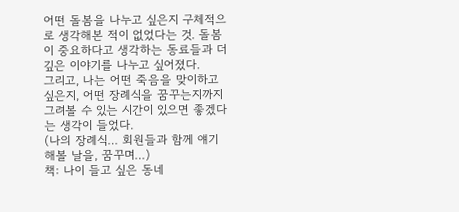어떤 돌봄을 나누고 싶은지 구체적으로 생각해본 적이 없었다는 것. 돌봄이 중요하다고 생각하는 동료들과 더 깊은 이야기를 나누고 싶어졌다.
그리고, 나는 어떤 죽음을 맞이하고 싶은지, 어떤 장례식을 꿈꾸는지까지 그려볼 수 있는 시간이 있으면 좋겠다는 생각이 들었다.
(나의 장례식… 회원들과 함께 얘기해볼 날을, 꿈꾸며…)
책: 나이 들고 싶은 동네